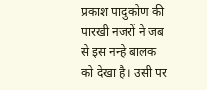प्रकाश पादुकोण की पारखी नजरों ने जब से इस नन्हे बालक को देखा है। उसी पर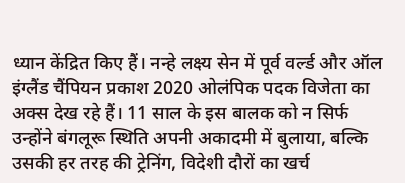ध्यान केंद्रित किए हैं। नन्हे लक्ष्य सेन में पूर्व वर्ल्ड और ऑल इंग्लैंड चैंपियन प्रकाश 2020 ओलंपिक पदक विजेता का अक्स देख रहे हैं। 11 साल के इस बालक को न सिर्फ उन्होंने बंगलूरू स्थिति अपनी अकादमी में बुलाया, बल्कि उसकी हर तरह की ट्रेनिंग, विदेशी दौरों का खर्च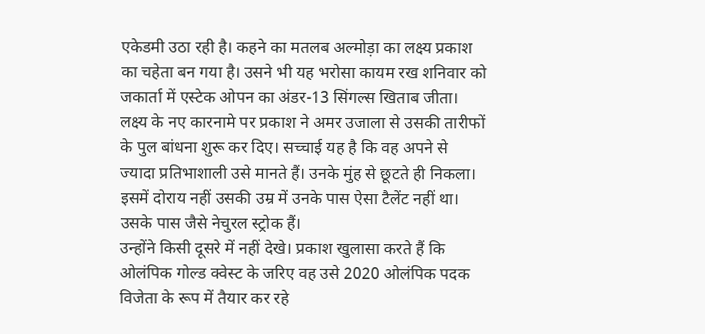एकेडमी उठा रही है। कहने का मतलब अल्मोड़ा का लक्ष्य प्रकाश का चहेता बन गया है। उसने भी यह भरोसा कायम रख शनिवार को जकार्ता में एस्टेक ओपन का अंडर-13 सिंगल्स खिताब जीता।
लक्ष्य के नए कारनामे पर प्रकाश ने अमर उजाला से उसकी तारीफों के पुल बांधना शुरू कर दिए। सच्चाई यह है कि वह अपने से ज्यादा प्रतिभाशाली उसे मानते हैं। उनके मुंह से छूटते ही निकला। इसमें दोराय नहीं उसकी उम्र में उनके पास ऐसा टैलेंट नहीं था। उसके पास जैसे नेचुरल स्ट्रोक हैं।
उन्होंने किसी दूसरे में नहीं देखे। प्रकाश खुलासा करते हैं कि ओलंपिक गोल्ड क्वेस्ट के जरिए वह उसे 2020 ओलंपिक पदक विजेता के रूप में तैयार कर रहे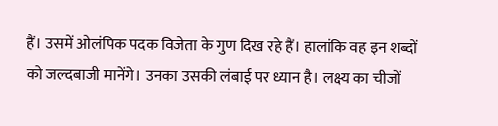हैं। उसमें ओलंपिक पदक विजेता के गुण दिख रहे हैं। हालांकि वह इन शब्दों को जल्दबाजी मानेंगे। उनका उसकी लंबाई पर ध्यान है। लक्ष्य का चीजों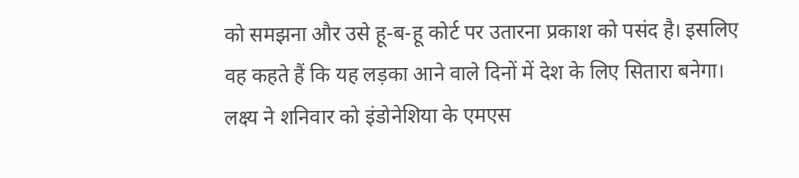को समझना और उसे हू-ब-हू कोर्ट पर उतारना प्रकाश को पसंद है। इसलिए वह कहते हैं कि यह लड़का आने वाले दिनों में देश के लिए सितारा बनेगा।
लक्ष्य ने शनिवार को इंडोनेशिया के एमएस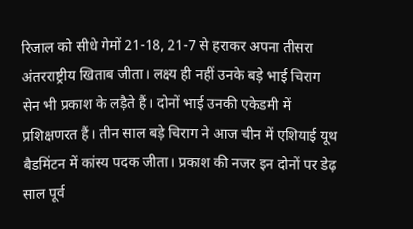रिजाल को सीधे गेमों 21-18, 21-7 से हराकर अपना तीसरा अंतरराष्ट्रीय खिताब जीता। लक्ष्य ही नहीं उनके बड़े भाई चिराग सेन भी प्रकाश के लड़ैते हैं। दोनों भाई उनकी एकेडमी में प्रशिक्षणरत हैं। तीन साल बड़े चिराग ने आज चीन में एशियाई यूथ बैडमिंटन में कांस्य पदक जीता। प्रकाश की नजर इन दोनों पर डेढ़ साल पूर्व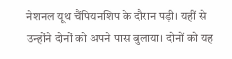नेशनल यूथ चैंपियनशिप के दौरान पड़ी। यहीं से उन्होंने दोनों को अपने पास बुलाया। दोनों को यह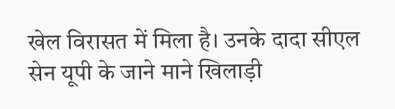खेल विरासत में मिला है। उनके दादा सीएल सेन यूपी के जाने माने खिलाड़ी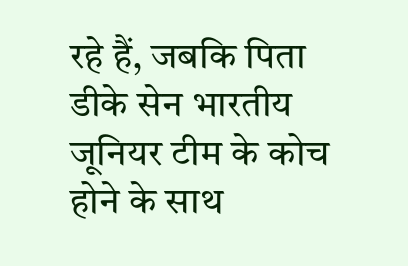रहे हैं, जबकि पिता डीके सेन भारतीय जूनियर टीम के कोच होने के साथ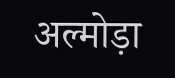अल्मोड़ा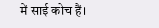में साई कोच हैं।